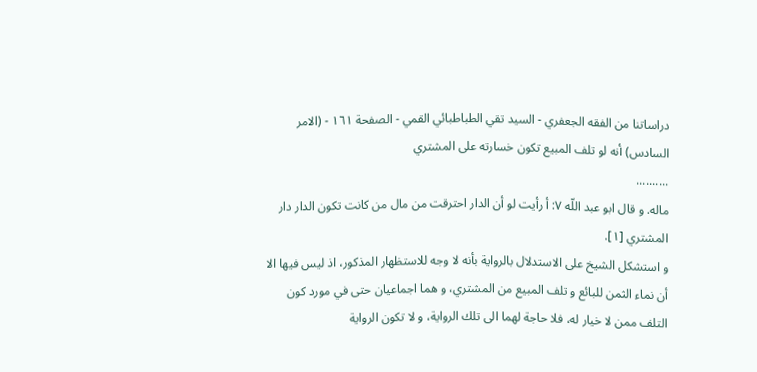دراساتنا من الفقه الجعفري - السيد تقي الطباطبائي القمي - الصفحة ١٦١ - (الامر السادس) أنه لو تلف المبيع تكون خسارته على المشتري
..........
ماله. و قال ابو عبد اللّه ٧: أ رأيت لو أن الدار احترقت من مال من كانت تكون الدار دار المشتري [١].
و استشكل الشيخ على الاستدلال بالرواية بأنه لا وجه للاستظهار المذكور، اذ ليس فيها الا أن نماء الثمن للبائع و تلف المبيع من المشتري، و هما اجماعيان حتى في مورد كون التلف ممن لا خيار له، فلا حاجة لهما الى تلك الرواية، و لا تكون الرواية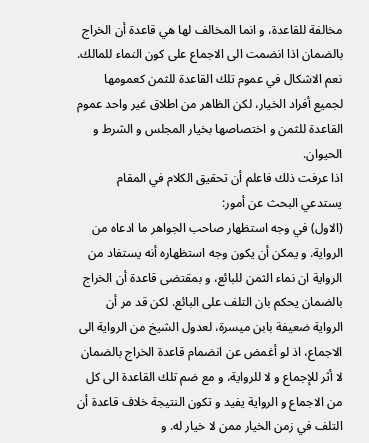مخالفة للقاعدة، و انما المخالف لها هي قاعدة أن الخراج بالضمان اذا انضمت الى الاجماع على كون النماء للمالك. نعم الاشكال في عموم تلك القاعدة للثمن كعمومها لجميع أفراد الخيار، لكن الظاهر من اطلاق غير واحد عموم القاعدة للثمن و اختصاصها بخيار المجلس و الشرط و الحيوان.
اذا عرفت ذلك فاعلم أن تحقيق الكلام في المقام يستدعي البحث عن أمور:
(الاول) في وجه استظهار صاحب الجواهر ما ادعاه من الرواية. و يمكن أن يكون وجه استظهاره أنه يستفاد من الرواية ان نماء الثمن للبائع، و بمقتضى قاعدة أن الخراج بالضمان يحكم بان التلف على البائع. لكن قد مر أن الرواية ضعيفة بابن ميسرة، لعدول الشيخ من الرواية الى الاجماع، اذ لو أغمض عن انضمام قاعدة الخراج بالضمان لا أثر للإجماع و لا للرواية، و مع ضم تلك القاعدة الى كل من الاجماع و الرواية يفيد و تكون النتيجة خلاف قاعدة أن التلف في زمن الخيار ممن لا خيار له. و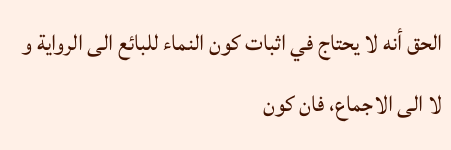الحق أنه لا يحتاج في اثبات كون النماء للبائع الى الرواية و لا الى الاجماع، فان كون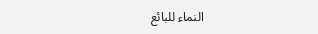النماء للبائع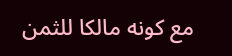مع كونه مالكا للثمن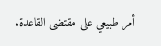أمر طبيعي على مقتضى القاعدة.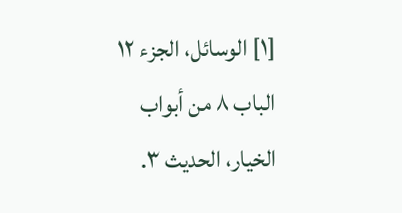[١] الوسائل، الجزء ١٢ الباب ٨ من أبواب الخيار، الحديث ٣.